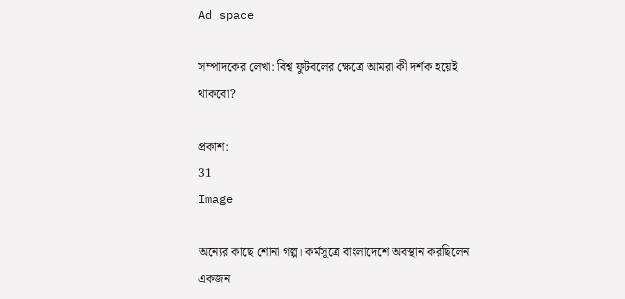Ad space

সম্পাদকের লেখা: বিশ্ব ফুটবলের ক্ষেত্রে আমরা কী দর্শক হয়েই থাকবো?

প্রকাশ:
31
Image

অন্যের কাছে শোনা গল্প। কর্মসূত্রে বাংলাদেশে অবস্থান করছিলেন একজন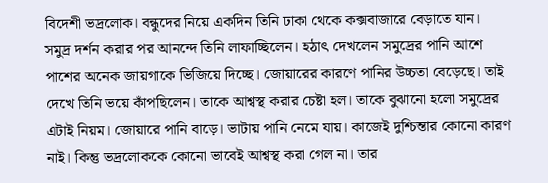বিদেশী ভদ্রলোক। বন্ধুদের নিয়ে একদিন তিনি ঢাকা থেকে কক্সবাজারে বেড়াতে যান। সমুদ্র দর্শন করার পর আনন্দে তিনি লাফাচ্ছিলেন। হঠাৎ দেখলেন সমুদ্রের পানি আশে পাশের অনেক জায়গাকে ভিজিয়ে দিচ্ছে। জোয়ারের কারণে পানির উচ্চতা বেড়েছে। তাই দেখে তিনি ভয়ে কাঁপছিলেন। তাকে আশ্বস্থ করার চেষ্টা হল। তাকে বুঝানো হলো সমুদ্রের এটাই নিয়ম। জোয়ারে পানি বাড়ে। ভাটায় পানি নেমে যায়। কাজেই দুশ্চিন্তার কোনো কারণ নাই। কিন্তু ভদ্রলোককে কোনো ভাবেই আশ্বস্থ করা গেল না। তার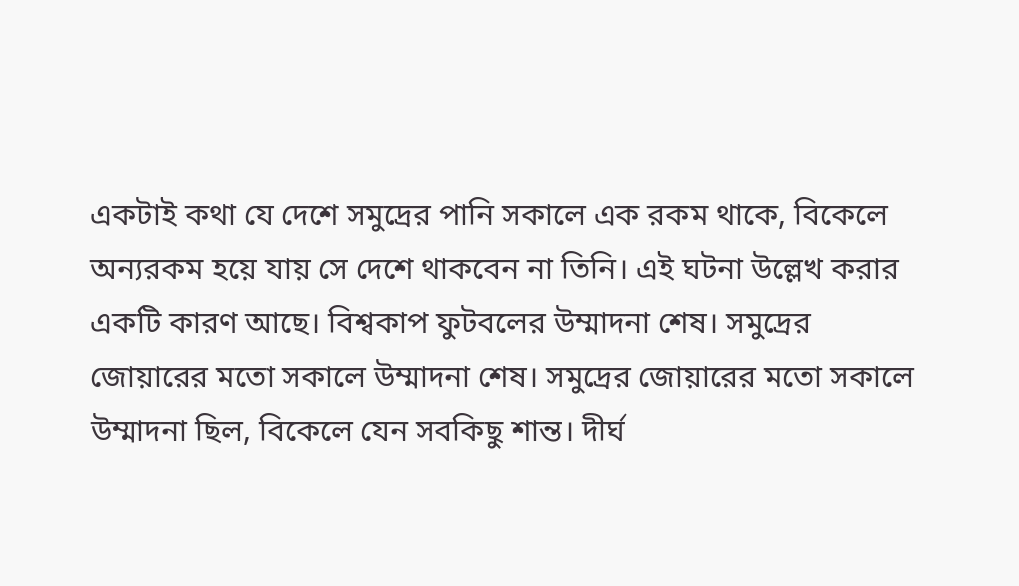একটাই কথা যে দেশে সমুদ্রের পানি সকালে এক রকম থাকে, বিকেলে অন্যরকম হয়ে যায় সে দেশে থাকবেন না তিনি। এই ঘটনা উল্লেখ করার একটি কারণ আছে। বিশ্বকাপ ফুটবলের উম্মাদনা শেষ। সমুদ্রের জোয়ারের মতো সকালে উম্মাদনা শেষ। সমুদ্রের জোয়ারের মতো সকালে উম্মাদনা ছিল, বিকেলে যেন সবকিছু শান্ত। দীর্ঘ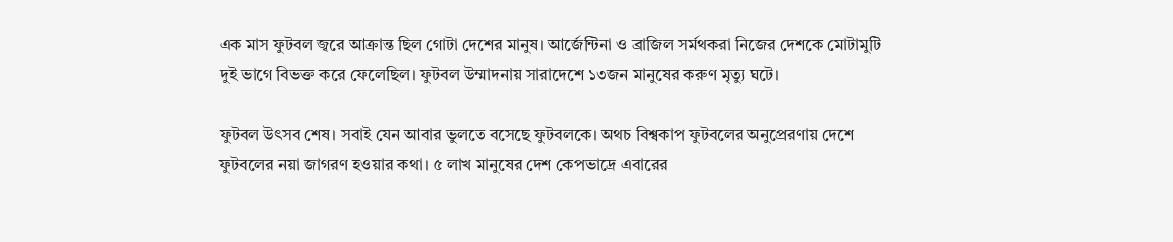এক মাস ফুটবল জ্বরে আক্রান্ত ছিল গোটা দেশের মানুষ। আর্জেন্টিনা ও ব্রাজিল সর্মথকরা নিজের দেশকে মোটামুটি দুই ভাগে বিভক্ত করে ফেলেছিল। ফুটবল উম্মাদনায় সারাদেশে ১৩জন মানুষের করুণ মৃত্যু ঘটে।

ফুটবল উৎসব শেষ। সবাই যেন আবার ভুলতে বসেছে ফুটবলকে। অথচ বিশ্বকাপ ফুটবলের অনুপ্রেরণায় দেশে ফুটবলের নয়া জাগরণ হওয়ার কথা। ৫ লাখ মানুষের দেশ কেপভাদ্রে এবারের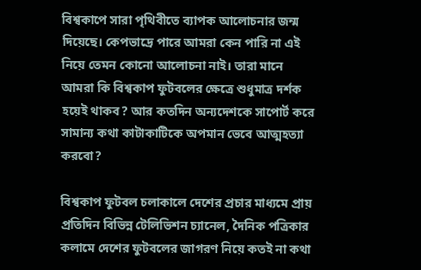বিশ্বকাপে সারা পৃথিবীতে ব্যাপক আলোচনার জন্ম দিয়েছে। কেপভাদ্রে পারে আমরা কেন পারি না এই নিয়ে তেমন কোনো আলোচনা নাই। তারা মানে আমরা কি বিশ্বকাপ ফুটবলের ক্ষেত্রে শুধুমাত্র দর্শক হয়েই থাকব? আর কতদিন অন্যদেশকে সাপোর্ট করে সামান্য কথা কাটাকাটিকে অপমান ভেবে আত্মহত্যা করবো?

বিশ্বকাপ ফুটবল চলাকালে দেশের প্রচার মাধ্যমে প্রায় প্রতিদিন বিভিন্ন টেলিভিশন চ্যানেল, দৈনিক পত্রিকার কলামে দেশের ফুটবলের জাগরণ নিয়ে কতই না কথা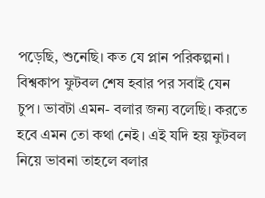পড়েছি, শুনেছি। কত যে প্লান পরিকল্পনা। বিশ্বকাপ ফুটবল শেষ হবার পর সবাই যেন চুপ। ভাবটা এমন- বলার জন্য বলেছি। করতে হবে এমন তো কথা নেই। এই যদি হয় ফুটবল নিয়ে ভাবনা তাহলে বলার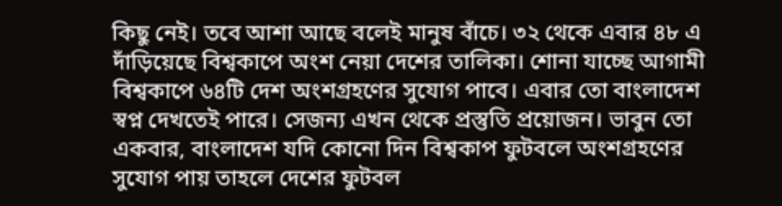কিছু নেই। তবে আশা আছে বলেই মানুষ বাঁচে। ৩২ থেকে এবার ৪৮ এ দাঁড়িয়েছে বিশ্বকাপে অংশ নেয়া দেশের তালিকা। শোনা যাচ্ছে আগামী বিশ্বকাপে ৬৪টি দেশ অংশগ্রহণের সুযোগ পাবে। এবার তো বাংলাদেশ স্বপ্ন দেখতেই পারে। সেজন্য এখন থেকে প্রস্তুতি প্রয়োজন। ভাবুন তো একবার, বাংলাদেশ যদি কোনো দিন বিশ্বকাপ ফুটবলে অংশগ্রহণের সুযোগ পায় তাহলে দেশের ফুটবল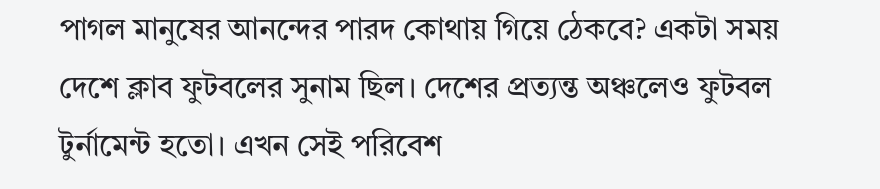পাগল মানুষের আনন্দের পারদ কোথায় গিয়ে ঠেকবে? একটা সময় দেশে ক্লাব ফুটবলের সুনাম ছিল। দেশের প্রত্যন্ত অঞ্চলেও ফুটবল টুর্নামেন্ট হতো। এখন সেই পরিবেশ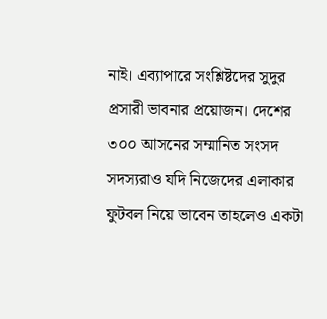নাই। এব্যাপারে সংশ্লিষ্টদের সুদুর প্রসারী ভাবনার প্রয়োজন। দেশের ৩০০ আসনের সম্মানিত সংসদ সদস্যরাও যদি নিজেদের এলাকার ফুটবল নিয়ে ভাবেন তাহলেও একটা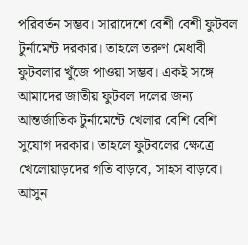পরিবর্তন সম্ভব। সারাদেশে বেশী বেশী ফুটবল টুর্নামেন্ট দরকার। তাহলে তরুণ মেধাবী ফুটবলার খুঁজে পাওয়া সম্ভব। একই সঙ্গে আমাদের জাতীয় ফুটবল দলের জন্য আন্তর্জাতিক টুর্নামেন্টে খেলার বেশি বেশি সুযোগ দরকার। তাহলে ফুটবলের ক্ষেত্রে খেলোয়াড়দের গতি বাড়বে, সাহস বাড়বে। আসুন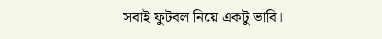সবাই ফুটবল নিয়ে একটু ভাবি।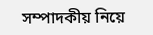সম্পাদকীয় নিয়ে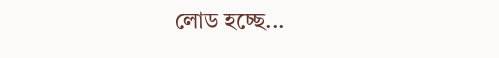লোড হচ্ছে...